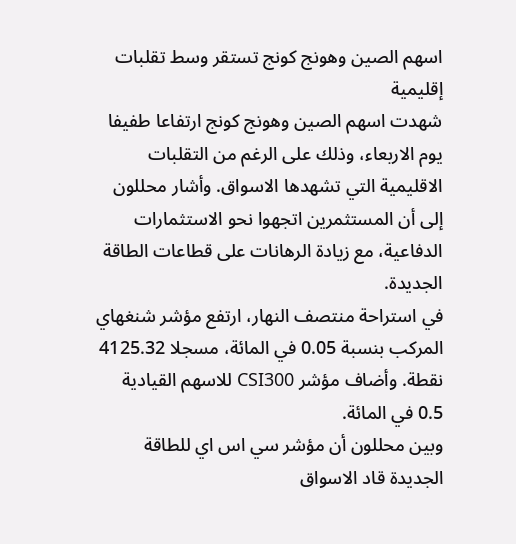اسهم الصين وهونج كونج تستقر وسط تقلبات إقليمية
شهدت اسهم الصين وهونج كونج ارتفاعا طفيفا يوم الاربعاء، وذلك على الرغم من التقلبات الاقليمية التي تشهدها الاسواق. وأشار محللون إلى أن المستثمرين اتجهوا نحو الاستثمارات الدفاعية، مع زيادة الرهانات على قطاعات الطاقة الجديدة.
في استراحة منتصف النهار، ارتفع مؤشر شنغهاي المركب بنسبة 0.05 في المائة، مسجلا 4125.32 نقطة. وأضاف مؤشر CSI300 للاسهم القيادية 0.5 في المائة.
وبين محللون أن مؤشر سي اس اي للطاقة الجديدة قاد الاسواق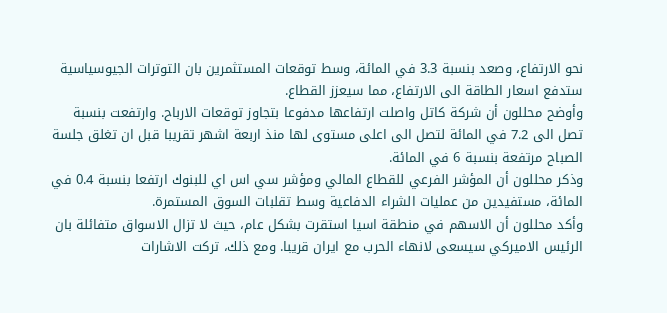نحو الارتفاع، وصعد بنسبة 3.3 في المائة، وسط توقعات المستثمرين بان التوترات الجيوسياسية ستدفع اسعار الطاقة الى الارتفاع، مما سيعزز القطاع.
وأوضح محللون أن شركة كاتل واصلت ارتفاعها مدفوعا بتجاوز توقعات الارباح. وارتفعت بنسبة تصل الى 7.2 في المائة لتصل الى اعلى مستوى لها منذ اربعة اشهر تقريبا قبل ان تغلق جلسة الصباح مرتفعة بنسبة 6 في المائة.
وذكر محللون أن المؤشر الفرعي للقطاع المالي ومؤشر سي اس اي للبنوك ارتفعا بنسبة 0.4 في المائة، مستفيدين من عمليات الشراء الدفاعية وسط تقلبات السوق المستمرة.
وأكد محللون أن الاسهم في منطقة اسيا استقرت بشكل عام، حيث لا تزال الاسواق متفائلة بان الرئيس الاميركي سيسعى لانهاء الحرب مع ايران قريبا. ومع ذلك، تركت الاشارات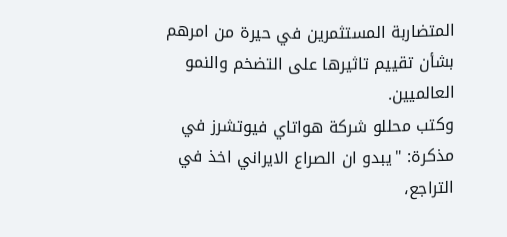المتضاربة المستثمرين في حيرة من امرهم بشأن تقييم تاثيرها على التضخم والنمو العالميين.
وكتب محللو شركة هواتاي فيوتشرز في مذكرة: "يبدو ان الصراع الايراني اخذ في التراجع،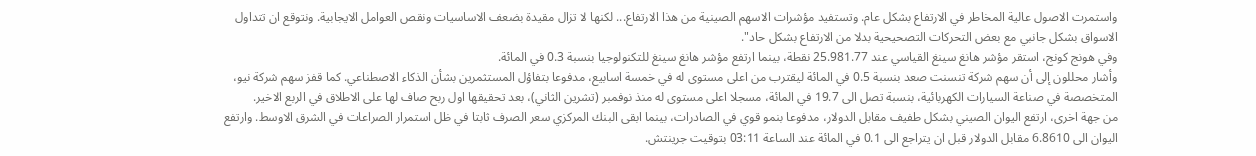واستمرت الاصول عالية المخاطر في الارتفاع بشكل عام. وتستفيد مؤشرات الاسهم الصينية من هذا الارتفاع... لكنها لا تزال مقيدة بضعف الاساسيات ونقص العوامل الايجابية. ونتوقع ان تتداول الاسواق بشكل جانبي مع بعض التحركات التصحيحية بدلا من الارتفاع بشكل حاد".
وفي هونج كونج، استقر مؤشر هانغ سينغ القياسي عند 25.981.77 نقطة، بينما ارتفع مؤشر هانغ سينغ للتكنولوجيا بنسبة 0.3 في المائة.
وأشار محللون إلى أن سهم شركة تنسنت صعد بنسبة 0.5 في المائة ليقترب من اعلى مستوى له في خمسة اسابيع، مدفوعا بتفاؤل المستثمرين بشأن الذكاء الاصطناعي. كما قفز سهم شركة نيو، المتخصصة في صناعة السيارات الكهربائية، بنسبة تصل الى 19.7 في المائة، مسجلا اعلى مستوى له منذ نوفمبر (تشرين الثاني)، بعد تحقيقها اول ربح صاف لها على الاطلاق في الربع الاخير.
من جهة اخرى، ارتفع اليوان الصيني بشكل طفيف مقابل الدولار، مدفوعا بنمو قوي في الصادرات، بينما ابقى البنك المركزي سعر الصرف ثابتا في ظل استمرار الصراعات في الشرق الاوسط. وارتفع اليوان الى 6.8610 مقابل الدولار قبل ان يتراجع الى 0.1 في المائة عند الساعة 03:11 بتوقيت جرينتش.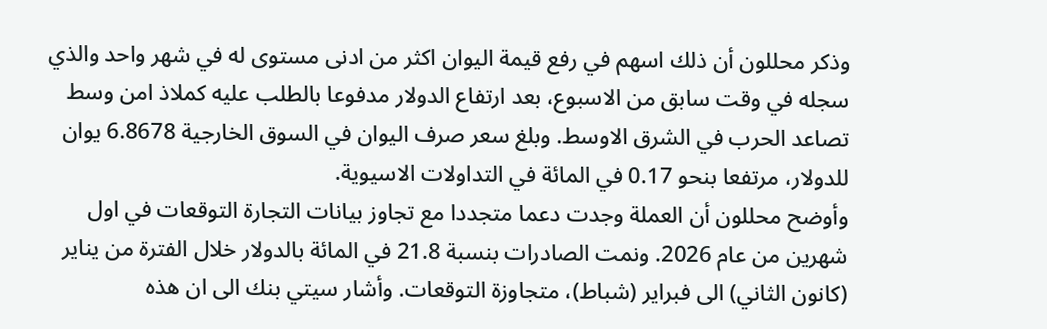وذكر محللون أن ذلك اسهم في رفع قيمة اليوان اكثر من ادنى مستوى له في شهر واحد والذي سجله في وقت سابق من الاسبوع، بعد ارتفاع الدولار مدفوعا بالطلب عليه كملاذ امن وسط تصاعد الحرب في الشرق الاوسط. وبلغ سعر صرف اليوان في السوق الخارجية 6.8678 يوان للدولار، مرتفعا بنحو 0.17 في المائة في التداولات الاسيوية.
وأوضح محللون أن العملة وجدت دعما متجددا مع تجاوز بيانات التجارة التوقعات في اول شهرين من عام 2026. ونمت الصادرات بنسبة 21.8 في المائة بالدولار خلال الفترة من يناير (كانون الثاني) الى فبراير (شباط)، متجاوزة التوقعات. وأشار سيتي بنك الى ان هذه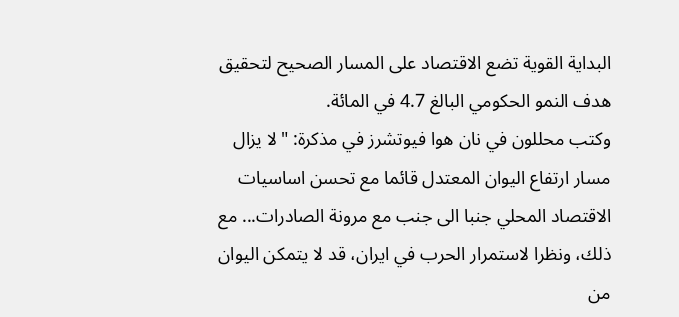البداية القوية تضع الاقتصاد على المسار الصحيح لتحقيق هدف النمو الحكومي البالغ 4.7 في المائة.
وكتب محللون في نان هوا فيوتشرز في مذكرة: "لا يزال مسار ارتفاع اليوان المعتدل قائما مع تحسن اساسيات الاقتصاد المحلي جنبا الى جنب مع مرونة الصادرات... مع ذلك، ونظرا لاستمرار الحرب في ايران، قد لا يتمكن اليوان من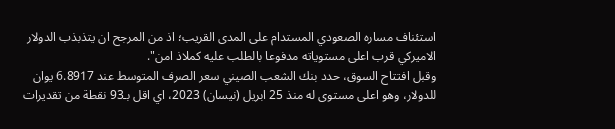استئناف مساره الصعودي المستدام على المدى القريب؛ اذ من المرجح ان يتذبذب الدولار الاميركي قرب اعلى مستوياته مدفوعا بالطلب عليه كملاذ امن".
وقبل افتتاح السوق، حدد بنك الشعب الصيني سعر الصرف المتوسط عند 6.8917 يوان للدولار، وهو اعلى مستوى له منذ 25 ابريل (نيسان) 2023، اي اقل بـ93 نقطة من تقديرات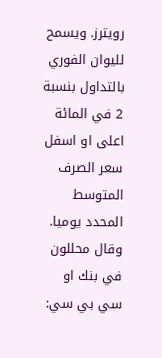رويترز. ويسمح لليوان الفوري بالتداول بنسبة 2 في المائة اعلى او اسفل سعر الصرف المتوسط المحدد يوميا.
وقال محللون في بنك او سي بي سي: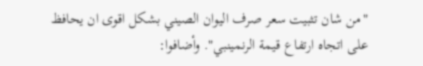"من شان تثبيت سعر صرف اليوان الصيني بشكل اقوى ان يحافظ على اتجاه ارتفاع قيمة الرنمينبي". وأضافوا: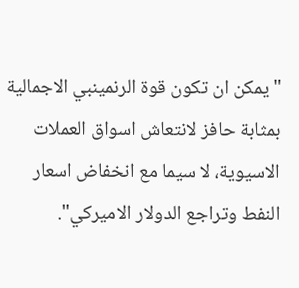"يمكن ان تكون قوة الرنمينبي الاجمالية بمثابة حافز لانتعاش اسواق العملات الاسيوية، لا سيما مع انخفاض اسعار النفط وتراجع الدولار الاميركي".